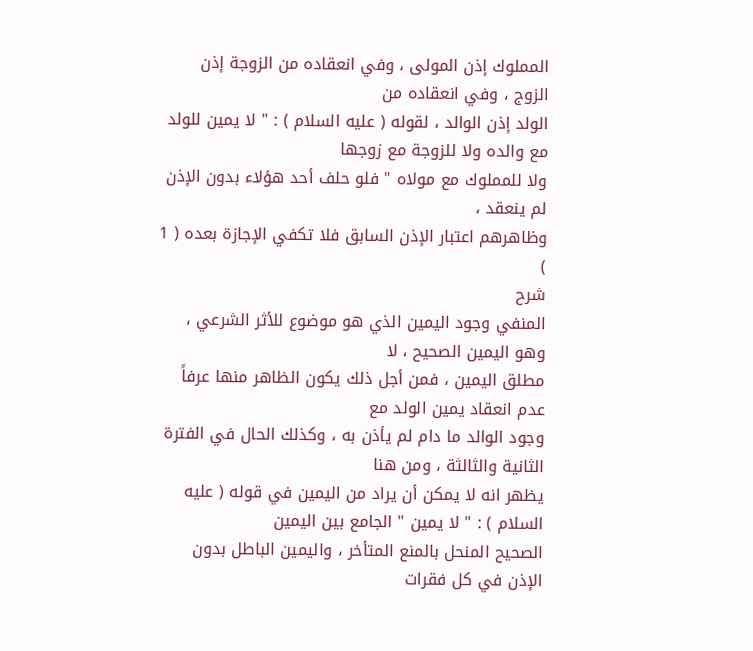المملوك إذن المولى ، وفي انعقاده من الزوجة إذن الزوج ، وفي انعقاده من
الولد إذن الوالد ، لقوله ( عليه السلام ) : " لا يمين للولد مع والده ولا للزوجة مع زوجها
ولا للمملوك مع مولاه " فلو حلف أحد هؤلاء بدون الإذن لم ينعقد ،
وظاهرهم اعتبار الإذن السابق فلا تكفي الإجازة بعده ( 1 )
شرح
المنفي وجود اليمين الذي هو موضوع للأثر الشرعي ، وهو اليمين الصحيح ، لا
مطلق اليمين ، فمن أجل ذلك يكون الظاهر منها عرفاً عدم انعقاد يمين الولد مع
وجود الوالد ما دام لم يأذن به ، وكذلك الحال في الفترة الثانية والثالثة ، ومن هنا
يظهر انه لا يمكن أن يراد من اليمين في قوله ( عليه السلام ) : " لا يمين " الجامع بين اليمين
الصحيح المنحل بالمنع المتأخر ، واليمين الباطل بدون الإذن في كل فقرات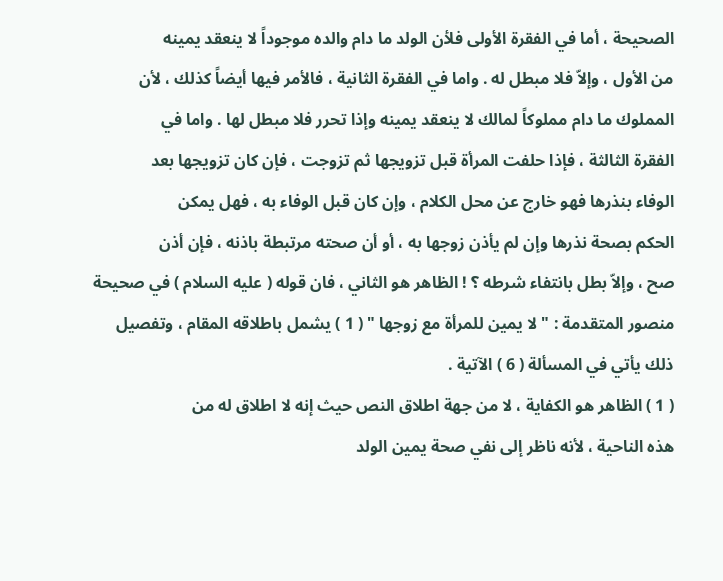الصحيحة ، أما في الفقرة الأولى فلأن الولد ما دام والده موجوداً لا ينعقد يمينه
من الأول ، وإلاّ فلا مبطل له . واما في الفقرة الثانية ، فالأمر فيها أيضاً كذلك ، لأن
المملوك ما دام مملوكاً لمالك لا ينعقد يمينه وإذا تحرر فلا مبطل لها . واما في
الفقرة الثالثة ، فإذا حلفت المرأة قبل تزويجها ثم تزوجت ، فإن كان تزويجها بعد
الوفاء بنذرها فهو خارج عن محل الكلام ، وإن كان قبل الوفاء به ، فهل يمكن
الحكم بصحة نذرها وإن لم يأذن زوجها به ، أو أن صحته مرتبطة باذنه ، فإن أذن
صح ، وإلاّ بطل بانتفاء شرطه ؟ ! الظاهر هو الثاني ، فان قوله ( عليه السلام ) في صحيحة
منصور المتقدمة : " لا يمين للمرأة مع زوجها " ( 1 ) يشمل باطلاقه المقام ، وتفصيل
ذلك يأتي في المسألة ( 6 ) الآتية .
( 1 ) الظاهر هو الكفاية ، لا من جهة اطلاق النص حيث إنه لا اطلاق له من
هذه الناحية ، لأنه ناظر إلى نفي صحة يمين الولد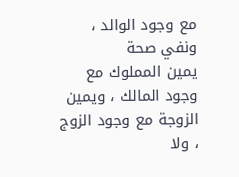مع وجود الوالد ، ونفي صحة
يمين المملوك مع وجود المالك ، ويمين الزوجة مع وجود الزوج ، ولا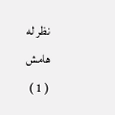نظر له
هامش
( 1 )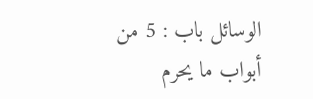الوسائل باب : 5 من أبواب ما يحرم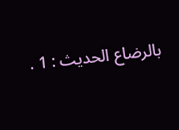بالرضاع الحديث : 1 .